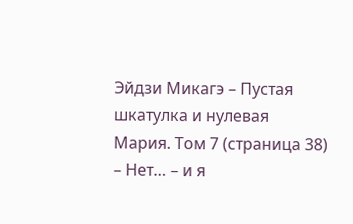Эйдзи Микагэ – Пустая шкатулка и нулевая Мария. Том 7 (страница 38)
– Нет… – и я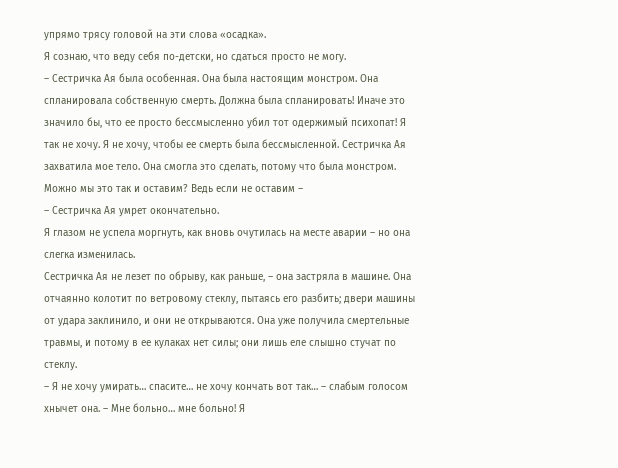упрямо трясу головой на эти слова «осадка».
Я сознаю, что веду себя по-детски, но сдаться просто не могу.
– Сестричка Ая была особенная. Она была настоящим монстром. Она спланировала собственную смерть. Должна была спланировать! Иначе это значило бы, что ее просто бессмысленно убил тот одержимый психопат! Я так не хочу. Я не хочу, чтобы ее смерть была бессмысленной. Сестричка Ая захватила мое тело. Она смогла это сделать, потому что была монстром. Можно мы это так и оставим? Ведь если не оставим –
– Сестричка Ая умрет окончательно.
Я глазом не успела моргнуть, как вновь очутилась на месте аварии – но она слегка изменилась.
Сестричка Ая не лезет по обрыву, как раньше, – она застряла в машине. Она отчаянно колотит по ветровому стеклу, пытаясь его разбить; двери машины от удара заклинило, и они не открываются. Она уже получила смертельные травмы, и потому в ее кулаках нет силы; они лишь еле слышно стучат по стеклу.
– Я не хочу умирать… спасите… не хочу кончать вот так… – слабым голосом хнычет она. – Мне больно… мне больно! Я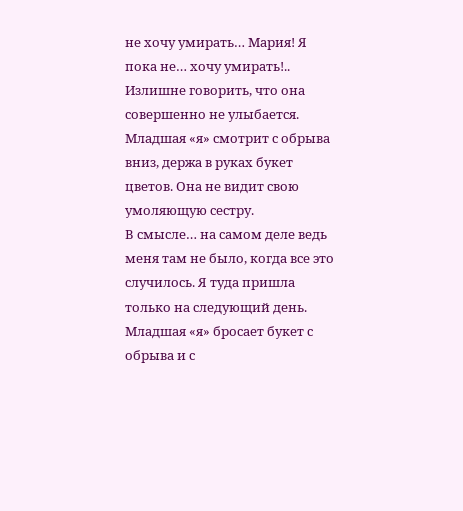не хочу умирать… Мария! Я пока не… хочу умирать!..
Излишне говорить, что она совершенно не улыбается.
Младшая «я» смотрит с обрыва вниз, держа в руках букет цветов. Она не видит свою умоляющую сестру.
В смысле… на самом деле ведь меня там не было, когда все это случилось. Я туда пришла только на следующий день.
Младшая «я» бросает букет с обрыва и с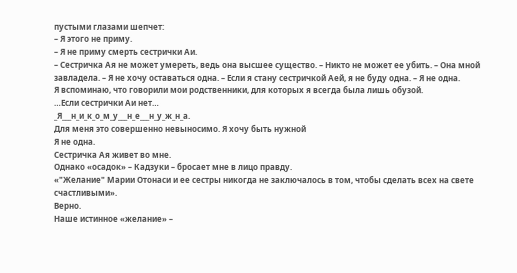пустыми глазами шепчет:
– Я этого не приму.
– Я не приму смерть сестрички Аи.
– Сестричка Ая не может умереть, ведь она высшее существо. – Никто не может ее убить. – Она мной завладела. – Я не хочу оставаться одна. – Если я стану сестричкой Аей, я не буду одна. – Я не одна.
Я вспоминаю, что говорили мои родственники, для которых я всегда была лишь обузой.
…Если сестрички Аи нет…
_Я___н_и_к_о_м_у___н_е___н_у_ж_н_а.
Для меня это совершенно невыносимо. Я хочу быть нужной
Я не одна.
Сестричка Ая живет во мне.
Однако «осадок» – Кадзуки – бросает мне в лицо правду.
«"Желание" Марии Отонаси и ее сестры никогда не заключалось в том, чтобы сделать всех на свете счастливыми».
Верно.
Наше истинное «желание» –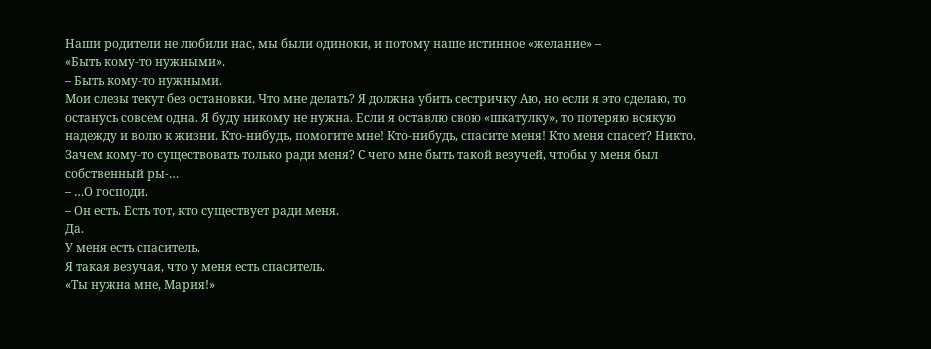Наши родители не любили нас, мы были одиноки, и потому наше истинное «желание» –
«Быть кому-то нужными».
– Быть кому-то нужными.
Мои слезы текут без остановки. Что мне делать? Я должна убить сестричку Аю, но если я это сделаю, то останусь совсем одна. Я буду никому не нужна. Если я оставлю свою «шкатулку», то потеряю всякую надежду и волю к жизни. Кто-нибудь, помогите мне! Кто-нибудь, спасите меня! Кто меня спасет? Никто. Зачем кому-то существовать только ради меня? С чего мне быть такой везучей, чтобы у меня был собственный ры-…
– …О господи.
– Он есть. Есть тот, кто существует ради меня.
Да.
У меня есть спаситель.
Я такая везучая, что у меня есть спаситель.
«Ты нужна мне, Мария!»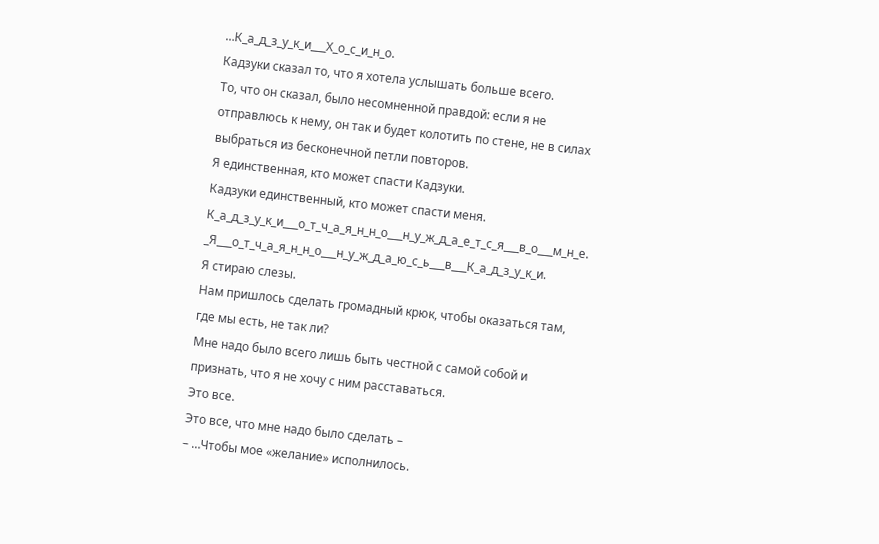…К_а_д_з_у_к_и___Х_о_с_и_н_о.
Кадзуки сказал то, что я хотела услышать больше всего.
То, что он сказал, было несомненной правдой: если я не отправлюсь к нему, он так и будет колотить по стене, не в силах выбраться из бесконечной петли повторов.
Я единственная, кто может спасти Кадзуки.
Кадзуки единственный, кто может спасти меня.
К_а_д_з_у_к_и___о_т_ч_а_я_н_н_о___н_у_ж_д_а_е_т_с_я___в_о___м_н_е.
_Я___о_т_ч_а_я_н_н_о___н_у_ж_д_а_ю_с_ь___в___К_а_д_з_у_к_и.
Я стираю слезы.
Нам пришлось сделать громадный крюк, чтобы оказаться там, где мы есть, не так ли?
Мне надо было всего лишь быть честной с самой собой и признать, что я не хочу с ним расставаться.
Это все.
Это все, что мне надо было сделать –
– …Чтобы мое «желание» исполнилось.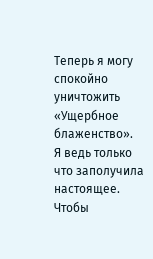Теперь я могу спокойно уничтожить «Ущербное блаженство».
Я ведь только что заполучила настоящее.
Чтобы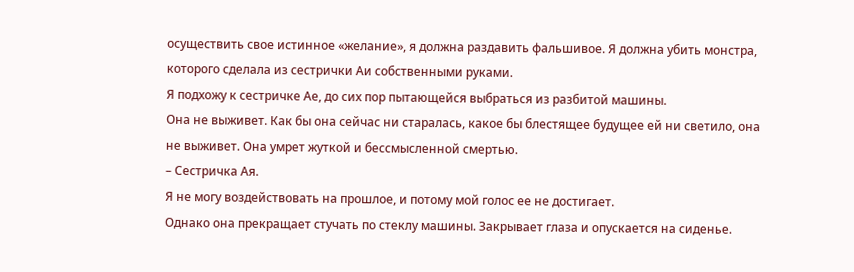осуществить свое истинное «желание», я должна раздавить фальшивое. Я должна убить монстра, которого сделала из сестрички Аи собственными руками.
Я подхожу к сестричке Ае, до сих пор пытающейся выбраться из разбитой машины.
Она не выживет. Как бы она сейчас ни старалась, какое бы блестящее будущее ей ни светило, она не выживет. Она умрет жуткой и бессмысленной смертью.
– Сестричка Ая.
Я не могу воздействовать на прошлое, и потому мой голос ее не достигает.
Однако она прекращает стучать по стеклу машины. Закрывает глаза и опускается на сиденье.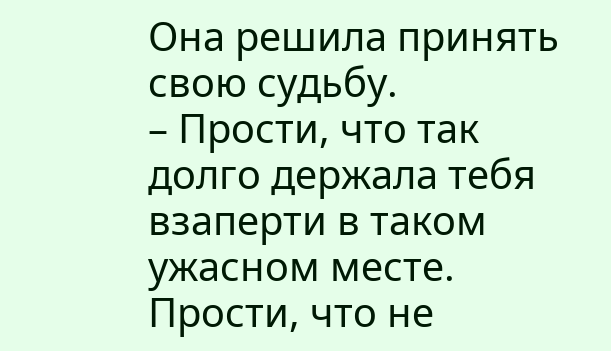Она решила принять свою судьбу.
– Прости, что так долго держала тебя взаперти в таком ужасном месте. Прости, что не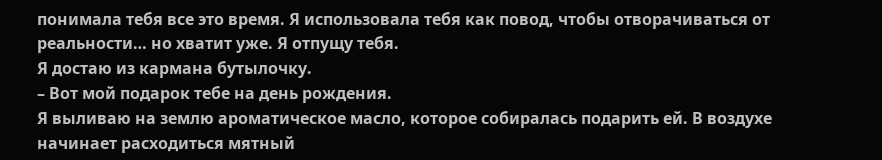понимала тебя все это время. Я использовала тебя как повод, чтобы отворачиваться от реальности… но хватит уже. Я отпущу тебя.
Я достаю из кармана бутылочку.
– Вот мой подарок тебе на день рождения.
Я выливаю на землю ароматическое масло, которое собиралась подарить ей. В воздухе начинает расходиться мятный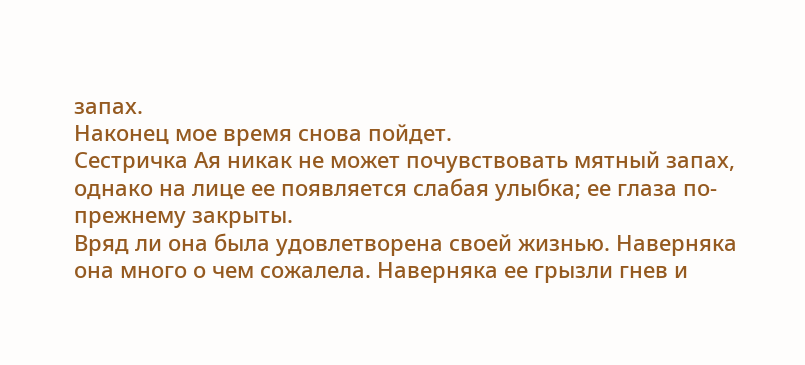запах.
Наконец мое время снова пойдет.
Сестричка Ая никак не может почувствовать мятный запах, однако на лице ее появляется слабая улыбка; ее глаза по-прежнему закрыты.
Вряд ли она была удовлетворена своей жизнью. Наверняка она много о чем сожалела. Наверняка ее грызли гнев и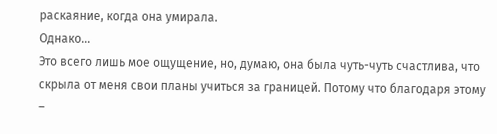раскаяние, когда она умирала.
Однако…
Это всего лишь мое ощущение, но, думаю, она была чуть-чуть счастлива, что скрыла от меня свои планы учиться за границей. Потому что благодаря этому –